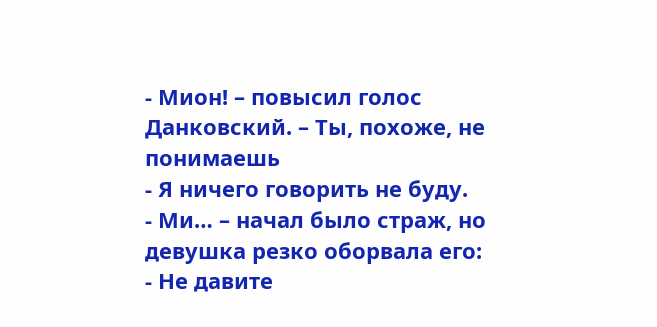- Мион! – повысил голос Данковский. – Ты, похоже, не понимаешь
- Я ничего говорить не буду.
- Ми… – начал было страж, но девушка резко оборвала его:
- Не давите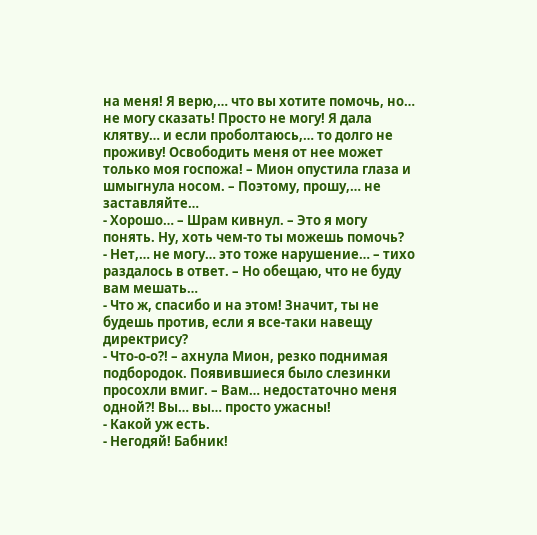на меня! Я верю,… что вы хотите помочь, но… не могу сказать! Просто не могу! Я дала клятву… и если проболтаюсь,… то долго не проживу! Освободить меня от нее может только моя госпожа! – Мион опустила глаза и шмыгнула носом. – Поэтому, прошу,… не заставляйте…
- Хорошо… – Шрам кивнул. – Это я могу понять. Ну, хоть чем-то ты можешь помочь?
- Нет,… не могу… это тоже нарушение… – тихо раздалось в ответ. – Но обещаю, что не буду вам мешать…
- Что ж, спасибо и на этом! Значит, ты не будешь против, если я все-таки навещу директрису?
- Что-о-о?! – ахнула Мион, резко поднимая подбородок. Появившиеся было слезинки просохли вмиг. – Вам… недостаточно меня одной?! Вы… вы… просто ужасны!
- Какой уж есть.
- Негодяй! Бабник!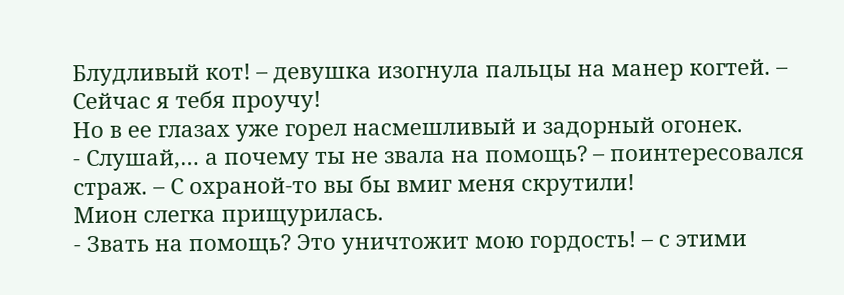Блудливый кот! – девушка изогнула пальцы на манер когтей. – Сейчас я тебя проучу!
Но в ее глазах уже горел насмешливый и задорный огонек.
- Слушай,… а почему ты не звала на помощь? – поинтересовался страж. – С охраной-то вы бы вмиг меня скрутили!
Мион слегка прищурилась.
- Звать на помощь? Это уничтожит мою гордость! – с этими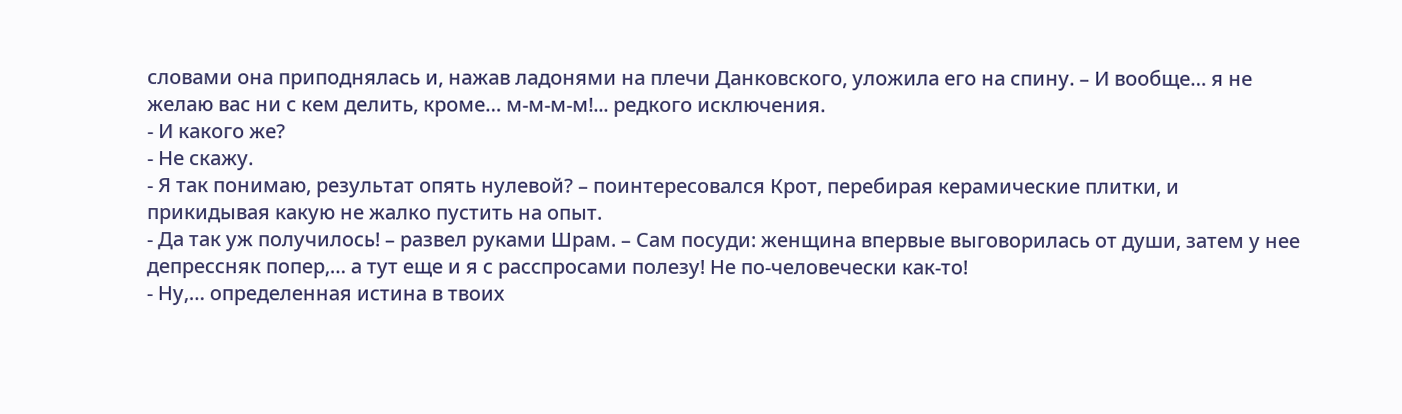словами она приподнялась и, нажав ладонями на плечи Данковского, уложила его на спину. – И вообще… я не желаю вас ни с кем делить, кроме… м-м-м-м!... редкого исключения.
- И какого же?
- Не скажу.
- Я так понимаю, результат опять нулевой? – поинтересовался Крот, перебирая керамические плитки, и прикидывая какую не жалко пустить на опыт.
- Да так уж получилось! – развел руками Шрам. – Сам посуди: женщина впервые выговорилась от души, затем у нее депрессняк попер,… а тут еще и я с расспросами полезу! Не по-человечески как-то!
- Ну,… определенная истина в твоих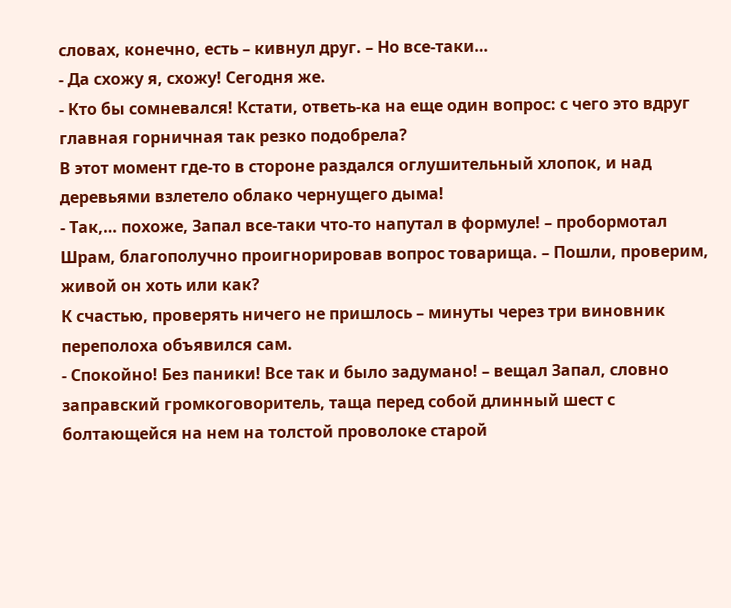словах, конечно, есть – кивнул друг. – Но все-таки…
- Да схожу я, схожу! Сегодня же.
- Кто бы сомневался! Кстати, ответь-ка на еще один вопрос: с чего это вдруг главная горничная так резко подобрела?
В этот момент где-то в стороне раздался оглушительный хлопок, и над деревьями взлетело облако чернущего дыма!
- Так,… похоже, Запал все-таки что-то напутал в формуле! – пробормотал Шрам, благополучно проигнорировав вопрос товарища. – Пошли, проверим, живой он хоть или как?
К счастью, проверять ничего не пришлось – минуты через три виновник переполоха объявился сам.
- Спокойно! Без паники! Все так и было задумано! – вещал Запал, словно заправский громкоговоритель, таща перед собой длинный шест с болтающейся на нем на толстой проволоке старой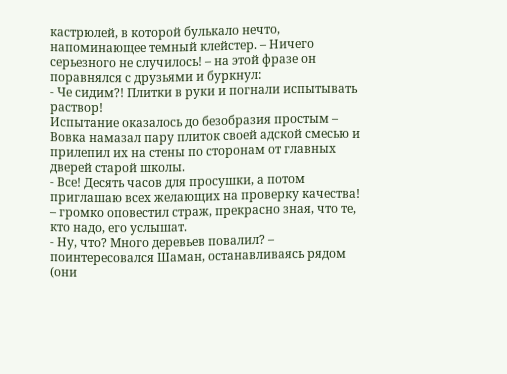кастрюлей, в которой булькало нечто, напоминающее темный клейстер. – Ничего серьезного не случилось! – на этой фразе он поравнялся с друзьями и буркнул:
- Че сидим?! Плитки в руки и погнали испытывать раствор!
Испытание оказалось до безобразия простым – Вовка намазал пару плиток своей адской смесью и прилепил их на стены по сторонам от главных дверей старой школы.
- Все! Десять часов для просушки, а потом приглашаю всех желающих на проверку качества! – громко оповестил страж, прекрасно зная, что те, кто надо, его услышат.
- Ну, что? Много деревьев повалил? – поинтересовался Шаман, останавливаясь рядом (они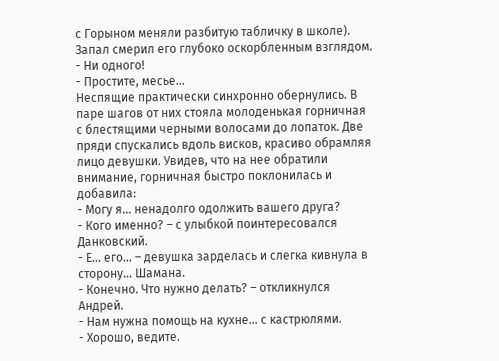с Горыном меняли разбитую табличку в школе).
Запал смерил его глубоко оскорбленным взглядом.
- Ни одного!
- Простите, месье…
Неспящие практически синхронно обернулись. В паре шагов от них стояла молоденькая горничная с блестящими черными волосами до лопаток. Две пряди спускались вдоль висков, красиво обрамляя лицо девушки. Увидев, что на нее обратили внимание, горничная быстро поклонилась и добавила:
- Могу я… ненадолго одолжить вашего друга?
- Кого именно? – с улыбкой поинтересовался Данковский.
- Е… его… – девушка зарделась и слегка кивнула в сторону… Шамана.
- Конечно. Что нужно делать? – откликнулся Андрей.
- Нам нужна помощь на кухне… с кастрюлями.
- Хорошо, ведите.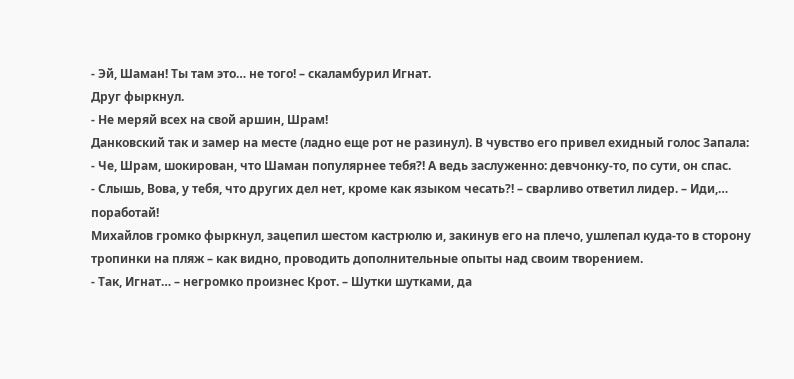- Эй, Шаман! Ты там это… не того! – скаламбурил Игнат.
Друг фыркнул.
- Не меряй всех на свой аршин, Шрам!
Данковский так и замер на месте (ладно еще рот не разинул). В чувство его привел ехидный голос Запала:
- Че, Шрам, шокирован, что Шаман популярнее тебя?! А ведь заслуженно: девчонку-то, по сути, он спас.
- Слышь, Вова, у тебя, что других дел нет, кроме как языком чесать?! – сварливо ответил лидер. – Иди,… поработай!
Михайлов громко фыркнул, зацепил шестом кастрюлю и, закинув его на плечо, ушлепал куда-то в сторону тропинки на пляж – как видно, проводить дополнительные опыты над своим творением.
- Так, Игнат… – негромко произнес Крот. – Шутки шутками, да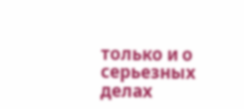только и о серьезных делах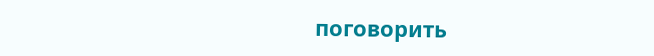поговорить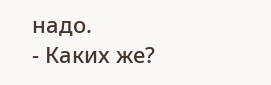надо.
- Каких же?